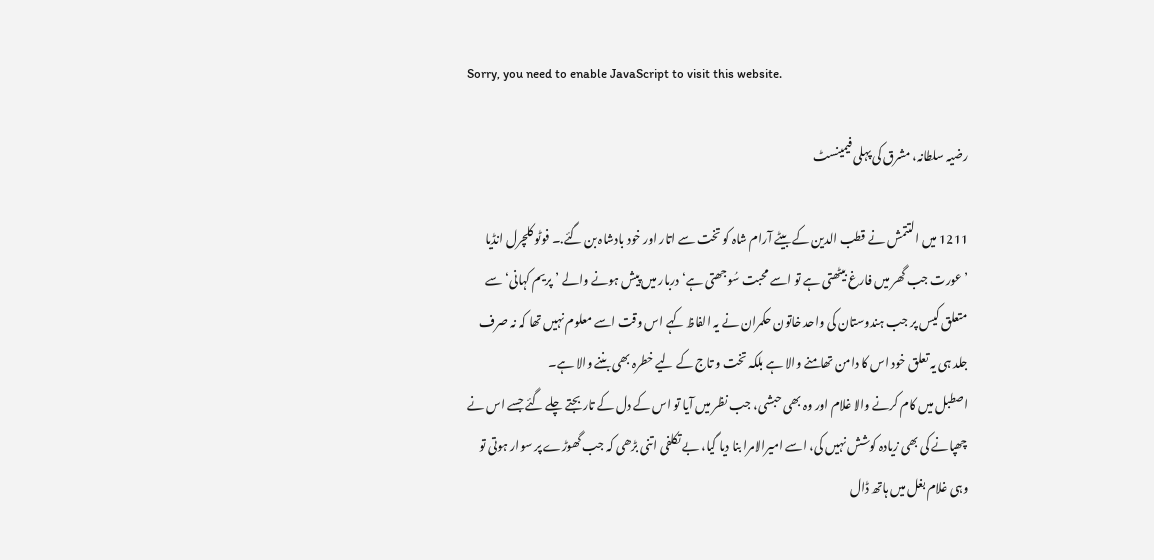Sorry, you need to enable JavaScript to visit this website.

رضیہ سلطانہ، مشرق کی پہلی فیمینسٹ

1211 میں التتمش نے قطب الدین کے بیٹے آرام شاہ کو تخت سے اتار اور خود بادشاہ بن گئے.۔ فوٹو کلچرل انڈیا
’عورت جب گھر میں فارغ بیٹھتی ہے تو اسے محبت سُوجھتی ہے‘ دربار میں پیش ہونے والے ’پریم کہانی‘ سے متعلق کیس پر جب ہندوستان کی واحد خاتون حکمران نے یہ الفاظ کہے اس وقت اسے معلوم نہیں تھا کہ نہ صرف جلد ہی یہ تعلق خود اس کا دامن تھامنے والا ہے بلکہ تخت و تاج کے لیے خطرہ بھی بننے والا ہے۔
اصطبل میں کام کرنے والا غلام اور وہ بھی حبشی، جب نظر میں آیا تو اس کے دل کے تار بجتے چلے گئے جسے اس نے چھپانے کی بھی زیادہ کوشش نہیں کی، اسے امیرالامرا بنا دیا گیا، بے تکلفی اتنی بڑھی کہ جب گھوڑے پر سوار ہوتی تو وہی غلام بغل میں ہاتھ ڈال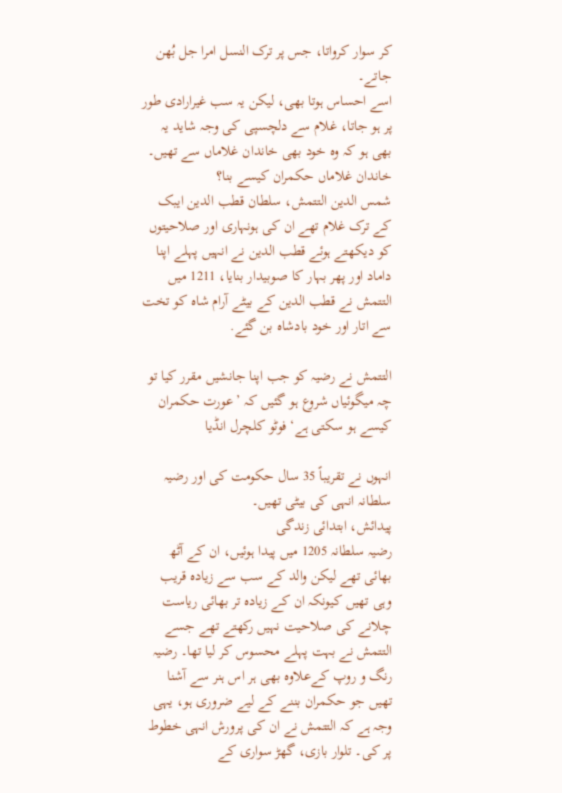کر سوار کرواتا، جس پر ترک النسل امرا جل بُھن جاتے۔
اسے احساس ہوتا بھی، لیکن یہ سب غیرارادی طور پر ہو جاتا، غلام سے دلچسپی کی وجہ شاید یہ بھی ہو کہ وہ خود بھی خاندان غلاماں سے تھیں۔
خاندان غلاماں حکمران کیسے بنا؟
شمس الدین التتمش، سلطان قطب الدین ایبک کے ترک غلام تھے ان کی ہونہاری اور صلاحیتوں کو دیکھتے ہوئے قطب الدین نے انہیں پہلے اپنا داماد اور پھر بہار کا صوبیدار بنایا، 1211 میں التتمش نے قطب الدین کے بیٹے آرام شاہ کو تخت سے اتار اور خود بادشاہ بن گئے.

التتمش نے رضیہ کو جب اپنا جانشیں مقرر کیا تو چہ میگوئیاں شروع ہو گئیں کہ ’عورت حکمران کیسے ہو سکتی ہے‘ فوٹو کلچرل انڈیا

انہوں نے تقریباً 35 سال حکومت کی اور رضیہ سلطانہ انہی کی بیٹی تھیں۔
پیدائش، ابتدائی زندگی
رضیہ سلطانہ 1205 میں پیدا ہوئیں، ان کے آٹھ بھائی تھے لیکن والد کے سب سے زیادہ قریب وہی تھیں کیونکہ ان کے زیادہ تر بھائی ریاست چلانے کی صلاحیت نہیں رکھتے تھے جسے التتمش نے بہت پہلے محسوس کر لیا تھا۔ رضیہ رنگ و روپ کےعلاوہ بھی ہر اس ہنر سے آشنا تھیں جو حکمران بننے کے لیے ضروری ہو، یہی وجہ ہے کہ التتمش نے ان کی پرورش انہی خطوط پر کی۔ تلوار بازی، گھڑ سواری کے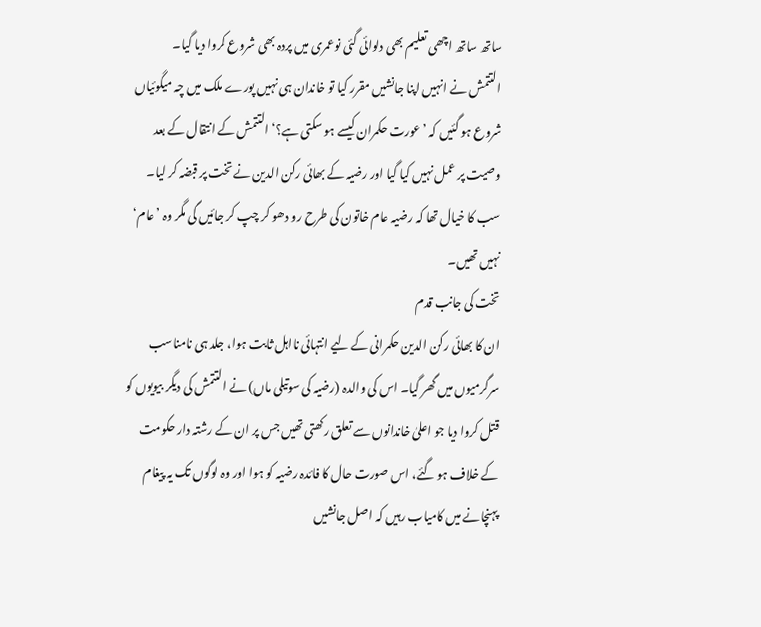ساتھ ساتھ اچھی تعلیم بھی دلوائی گئی نوعمری میں پردہ بھی شروع کروا دیا گیا۔
التتمش نے انہیں اپنا جانشیں مقرر کیا تو خاندان ہی نہیں پورے ملک میں چہ میگوئیاں شروع ہو گئیں کہ ’عورت حکمران کیسے ہو سکتی ہے؟‘ التتمش کے انتقال کے بعد وصیت پر عمل نہیں کیا گیا اور رضیہ کے بھائی رکن الدین نے تخت پر قبضہ کر لیا۔ سب کا خیال تھا کہ رضیہ عام خاتون کی طرح رو دھو کر چپ کر جائیں گی مگر وہ ’عام‘ نہیں تھیں۔
تخت کی جانب قدم
ان کا بھائی رکن الدین حکمرانی کے لیے انتہائی نااہل ثابت ہوا، جلد ہی نامناسب سرگرمیوں میں گھر گیا۔ اس کی والدہ (رضیہ کی سوتیلی ماں) نے التتمش کی دیگر بیویوں کو قتل کروا دیا جو اعلیٰ خاندانوں سے تعلق رکھتی تھیں جس پر ان کے رشتہ دار حکومت کے خلاف ہو گئے، اس صورت حال کا فائدہ رضیہ کو ہوا اور وہ لوگوں تک یہ پیغام پہنچانے میں کامیاب رہیں کہ اصل جانشیں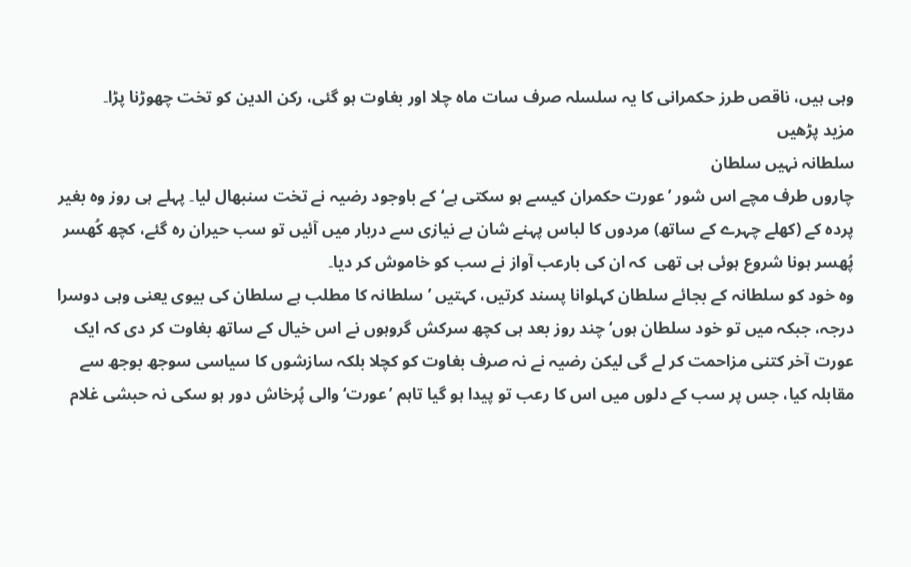وہی ہیں، ناقص طرز حکمرانی کا یہ سلسلہ صرف سات ماہ چلا اور بغاوت ہو گئی، رکن الدین کو تخت چھوڑنا پڑا۔
مزید پڑھیں
سلطانہ نہیں سلطان
چاروں طرف مچے اس شور ’عورت حکمران کیسے ہو سکتی ہے‘ کے باوجود رضیہ نے تخت سنبھال لیا۔ پہلے ہی روز وہ بغیر پردہ کے (کھلے چہرے کے ساتھ) مردوں کا لباس پہنے شان بے نیازی سے دربار میں آئیں تو سب حیران رہ گئے، کچھ کُھسر پُھسر ہونا شروع ہوئی ہی تھی  کہ ان کی بارعب آواز نے سب کو خاموش کر دیا۔
وہ خود کو سلطانہ کے بجائے سلطان کہلوانا پسند کرتیں، کہتیں ’سلطانہ کا مطلب ہے سلطان کی بیوی یعنی وہی دوسرا درجہ، جبکہ میں تو خود سلطان ہوں‘ چند روز بعد ہی کچھ سرکش گروہوں نے اس خیال کے ساتھ بغاوت کر دی کہ ایک عورت آخر کتنی مزاحمت کر لے گی لیکن رضیہ نے نہ صرف بغاوت کو کچلا بلکہ سازشوں کا سیاسی سوجھ بوجھ سے مقابلہ کیا، جس پر سب کے دلوں میں اس کا رعب تو پیدا ہو گیا تاہم ’عورت‘ والی پُرخاش دور ہو سکی نہ حبشی غلام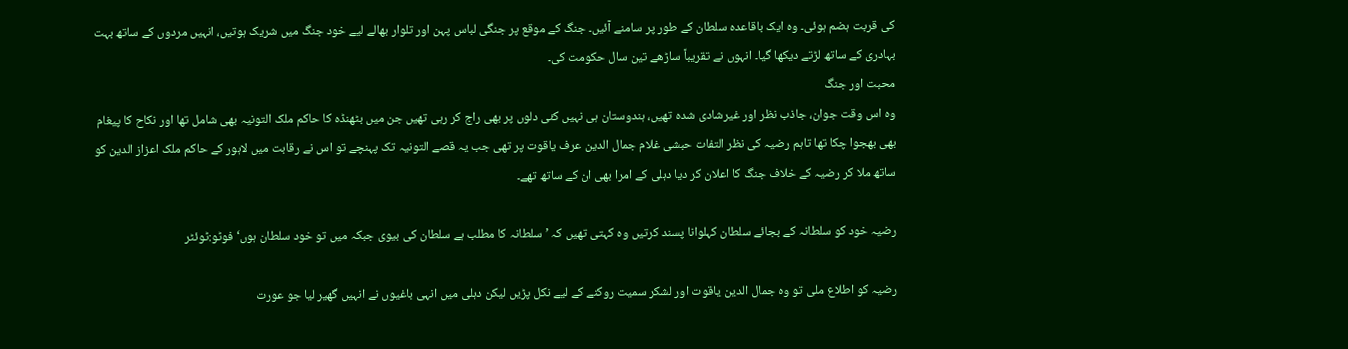کی قربت ہضم ہوئی۔ وہ ایک باقاعدہ سلطان کے طور پر سامنے آئیں۔ جنگ کے موقع پر جنگی لباس پہن اور تلوار بھالے لیے خود جنگ میں شریک ہوتیں، انہیں مردوں کے ساتھ بہت بہادری کے ساتھ لڑتے دیکھا گیا۔ انہوں نے تقریباً ساڑھے تین سال حکومت کی۔
محبت اور جنگ
وہ اس وقت جوان، جاذب نظر اور غیرشادی شدہ تھیں، ہندوستان ہی نہیں کئی دلوں پر بھی راج کر رہی تھیں جن میں بٹھنڈہ کا حاکم ملک التونیہ بھی شامل تھا اور نکاح کا پیغام بھی بھجوا چکا تھا تاہم رضیہ کی نظر التفات حبشی غلام جمال الدین عرف یاقوت پر تھی جب یہ قصے التونیہ تک پہنچے تو اس نے رقابت میں لاہور کے حاکم ملک اعزاز الدین کو ساتھ ملا کر رضیہ کے خلاف جنگ کا اعلان کر دیا دہلی کے امرا بھی ان کے ساتھ تھے۔

رضیہ خود کو سلطانہ کے بجائے سلطان کہلوانا پسند کرتیں وہ کہتی تھیں کہ ’سلطانہ کا مطلب ہے سلطان کی بیوی جبکہ میں تو خود سلطان ہوں‘ فوٹو:ٹوئٹر

رضیہ کو اطلاع ملی تو وہ جمال الدین یاقوت اور لشکر سمیت روکنے کے لیے نکل پڑیں لیکن دہلی میں انہی باغیوں نے انہیں گھیر لیا جو عورت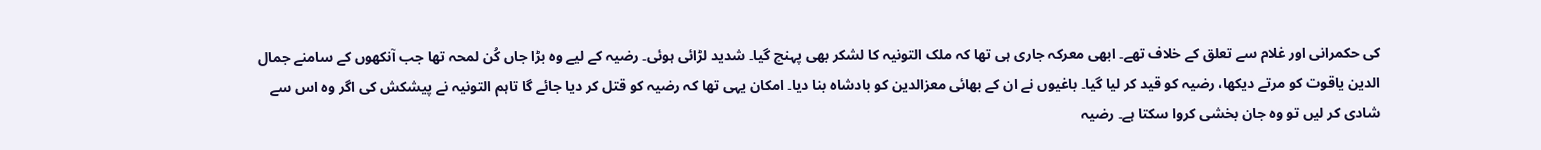کی حکمرانی اور غلام سے تعلق کے خلاف تھے۔ ابھی معرکہ جاری ہی تھا کہ ملک التونیہ کا لشکر بھی پہنچ گیا۔ شدید لڑائی ہوئی۔ رضیہ کے لیے وہ بڑا جاں کُن لمحہ تھا جب آنکھوں کے سامنے جمال الدین یاقوت کو مرتے دیکھا، رضیہ کو قید کر لیا گیا۔ باغیوں نے ان کے بھائی معزالدین کو بادشاہ بنا دیا۔ امکان یہی تھا کہ رضیہ کو قتل کر دیا جائے گا تاہم التونیہ نے پیشکش کی اگر وہ اس سے شادی کر لیں تو وہ جان بخشی کروا سکتا ہے۔ رضیہ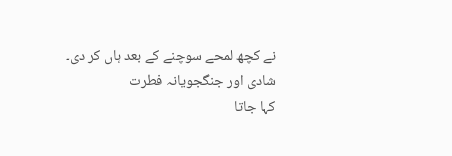نے کچھ لمحے سوچنے کے بعد ہاں کر دی۔
شادی اور جنگجویانہ فطرت
کہا جاتا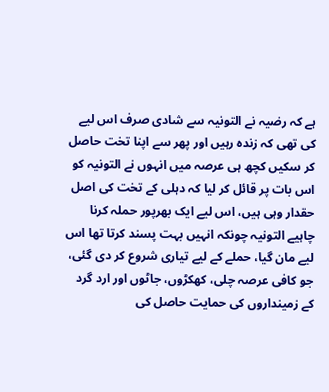ہے کہ رضیہ نے التونیہ سے شادی صرف اس لیے کی تھی کہ زندہ رہیں اور پھر سے اپنا تخت حاصل کر سکیں کچھ ہی عرصہ میں انہوں نے التونیہ کو اس بات پر قائل کر لیا کہ دہلی کے تخت کی اصل حقدار وہی ہیں، اس لیے ایک بھرپور حملہ کرنا چاہیے التونیہ چونکہ انہیں بہت پسند کرتا تھا اس لیے مان گیا، حملے کے لیے تیاری شروع کر دی گئی، جو کافی عرصہ چلی، کھکڑوں، جاٹوں اور ارد گرد کے زمینداروں کی حمایت حاصل کی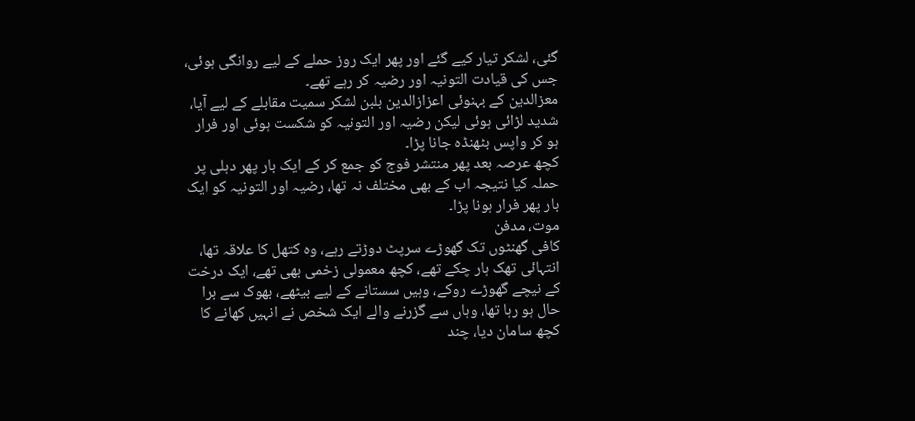گئی، لشکر تیار کیے گئے اور پھر ایک روز حملے کے لیے روانگی ہوئی، جس کی قیادت التونیہ اور رضیہ کر رہے تھے۔
معزالدین کے بہنوئی اعزازالدین بلبن لشکر سمیت مقابلے کے لیے آیا، شدید لڑائی ہوئی لیکن رضیہ اور التونیہ کو شکست ہوئی اور فرار ہو کر واپس بٹھنڈہ جانا پڑا۔
کچھ عرصہ بعد پھر منتشر فوج کو جمع کر کے ایک بار پھر دہلی پر حملہ کیا نتیجہ اب کے بھی مختلف نہ تھا، رضیہ اور التونیہ کو ایک بار پھر فرار ہونا پڑا۔
موت، مدفن
کافی گھنٹوں تک گھوڑے سرپٹ دوڑتے رہے، وہ کتھل کا علاقہ تھا، انتہائی تھک ہار چکے تھے، کچھ معمولی زخمی بھی تھے، ایک درخت کے نیچے گھوڑے روکے، وہیں سستانے کے لیے بیٹھے، بھوک سے برا حال ہو رہا تھا، وہاں سے گزرنے والے ایک شخص نے انہیں کھانے کا کچھ سامان دیا، چند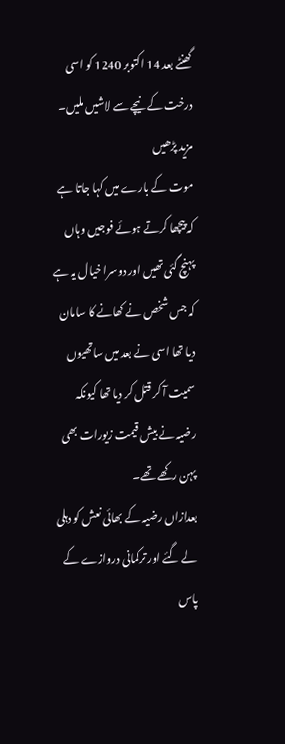گھنٹے بعد 14 اکتوبر 1240 کو اسی درخت کے نیچے سے لاشیں ملیں۔
مزید پڑھیں
موت کے بارے میں کہا جاتا ہے کہ پیچھا کرتے ہوئے فوجیں وہاں پہنچ گئی تھیں اور دوسرا خیال یہ ہے کہ جس شخص نے کھانے کا سامان دیا تھا اسی نے بعد میں ساتھیوں سمیت آ کر قتل کر دیا تھا کیونکہ رضیہ نے بیش قیمت زیورات بھی پہن رکھے تھے۔
بعدازاں رضیہ کے بھائی نعش کو دہلی لے گئے اور ترکمانی دروازے کے پاس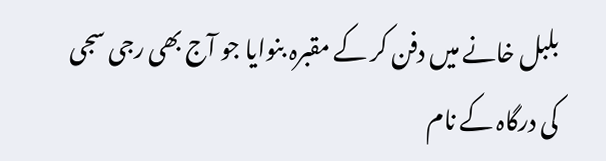بلبل خانے میں دفن کر کے مقبرہ بنوایا جو آج بھی رجی سجی کی درگاہ کے نام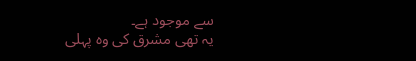سے موجود ہے۔
یہ تھی مشرق کی وہ پہلی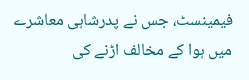فیمینسٹ، جس نے پدرشاہی معاشرے میں ہوا کے مخالف اڑنے کی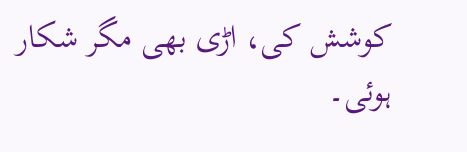کوشش کی، اڑی بھی مگر شکار ہوئی۔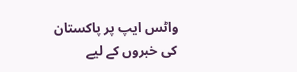واٹس ایپ پر پاکستان کی خبروں کے لیے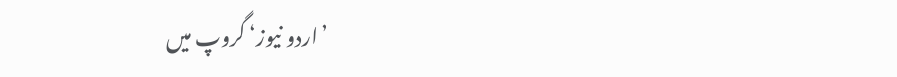’اردو نیوز‘ گروپ میں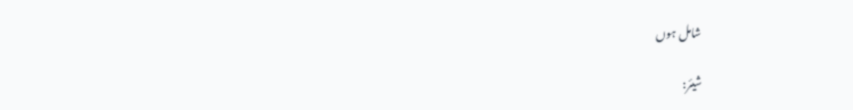شامل ہوں

شیئر: